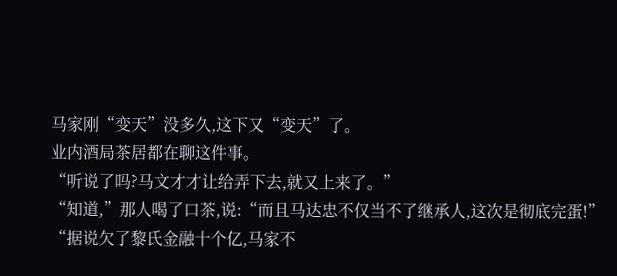马家刚“变天”没多久,这下又“变天”了。
业内酒局茶居都在聊这件事。
“听说了吗?马文才才让给弄下去,就又上来了。”
“知道,”那人喝了口茶,说:“而且马达忠不仅当不了继承人,这次是彻底完蛋!”
“据说欠了黎氏金融十个亿,马家不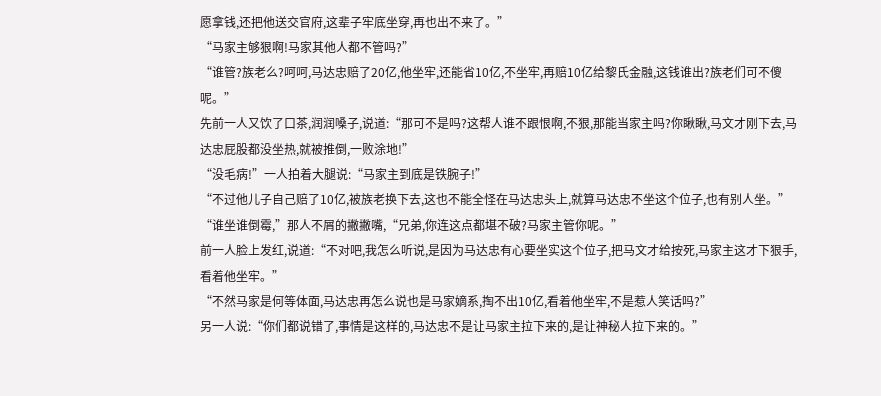愿拿钱,还把他送交官府,这辈子牢底坐穿,再也出不来了。”
“马家主够狠啊!马家其他人都不管吗?”
“谁管?族老么?呵呵,马达忠赔了20亿,他坐牢,还能省10亿,不坐牢,再赔10亿给黎氏金融,这钱谁出?族老们可不傻呢。”
先前一人又饮了口茶,润润嗓子,说道:“那可不是吗?这帮人谁不跟恨啊,不狠,那能当家主吗?你瞅瞅,马文才刚下去,马达忠屁股都没坐热,就被推倒,一败涂地!”
“没毛病!”一人拍着大腿说:“马家主到底是铁腕子!”
“不过他儿子自己赔了10亿,被族老换下去,这也不能全怪在马达忠头上,就算马达忠不坐这个位子,也有别人坐。”
“谁坐谁倒霉,”那人不屑的撇撇嘴,“兄弟,你连这点都堪不破?马家主管你呢。”
前一人脸上发红,说道:“不对吧,我怎么听说,是因为马达忠有心要坐实这个位子,把马文才给按死,马家主这才下狠手,看着他坐牢。”
“不然马家是何等体面,马达忠再怎么说也是马家嫡系,掏不出10亿,看着他坐牢,不是惹人笑话吗?”
另一人说:“你们都说错了,事情是这样的,马达忠不是让马家主拉下来的,是让神秘人拉下来的。”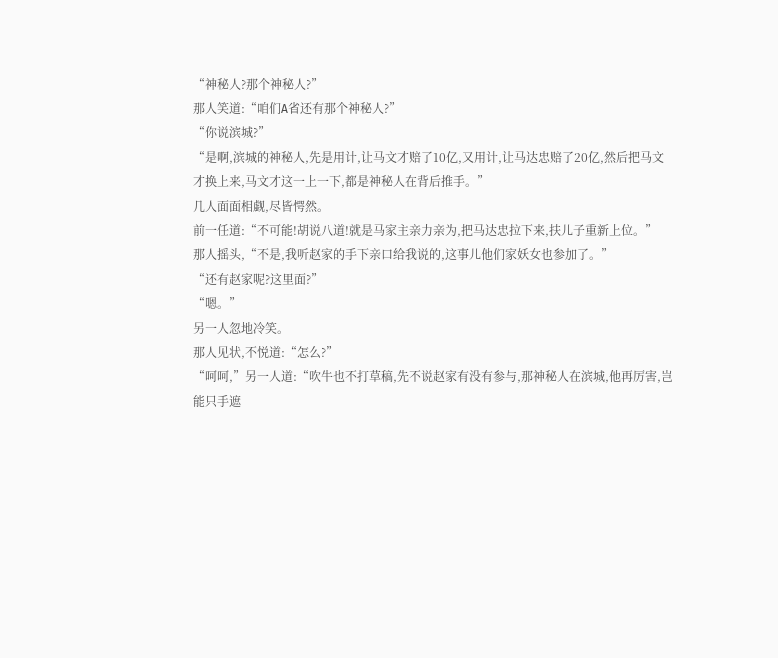“神秘人?那个神秘人?”
那人笑道:“咱们A省还有那个神秘人?”
“你说滨城?”
“是啊,滨城的神秘人,先是用计,让马文才赔了10亿,又用计,让马达忠赔了20亿,然后把马文才换上来,马文才这一上一下,都是神秘人在背后推手。”
几人面面相觑,尽皆愕然。
前一任道:“不可能!胡说八道!就是马家主亲力亲为,把马达忠拉下来,扶儿子重新上位。”
那人摇头,“不是,我听赵家的手下亲口给我说的,这事儿他们家妖女也参加了。”
“还有赵家呢?这里面?”
“嗯。”
另一人忽地冷笑。
那人见状,不悦道:“怎么?”
“呵呵,”另一人道:“吹牛也不打草稿,先不说赵家有没有参与,那神秘人在滨城,他再厉害,岂能只手遮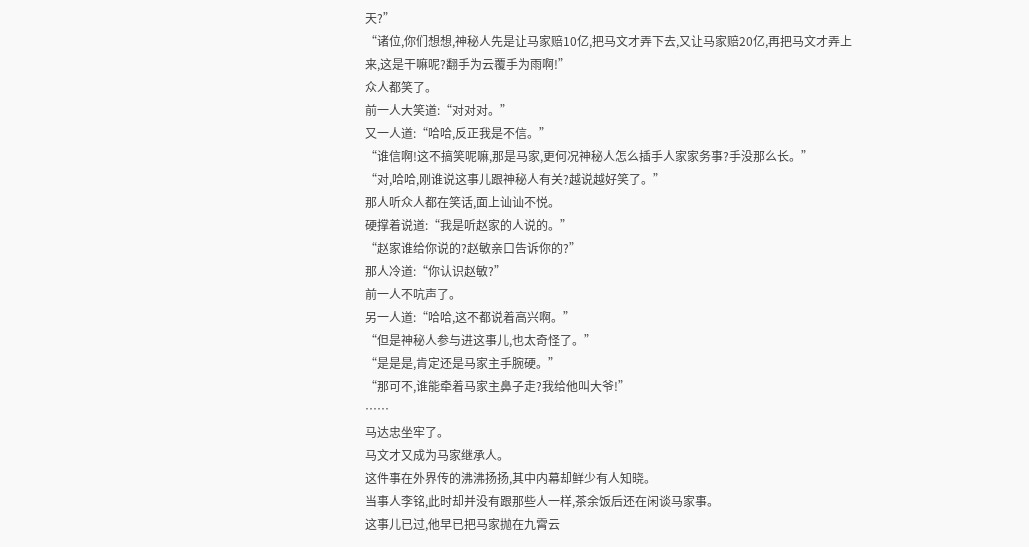天?”
“诸位,你们想想,神秘人先是让马家赔10亿,把马文才弄下去,又让马家赔20亿,再把马文才弄上来,这是干嘛呢?翻手为云覆手为雨啊!”
众人都笑了。
前一人大笑道:“对对对。”
又一人道:“哈哈,反正我是不信。”
“谁信啊!这不搞笑呢嘛,那是马家,更何况神秘人怎么插手人家家务事?手没那么长。”
“对,哈哈,刚谁说这事儿跟神秘人有关?越说越好笑了。”
那人听众人都在笑话,面上讪讪不悦。
硬撑着说道:“我是听赵家的人说的。”
“赵家谁给你说的?赵敏亲口告诉你的?”
那人冷道:“你认识赵敏?”
前一人不吭声了。
另一人道:“哈哈,这不都说着高兴啊。”
“但是神秘人参与进这事儿,也太奇怪了。”
“是是是,肯定还是马家主手腕硬。”
“那可不,谁能牵着马家主鼻子走?我给他叫大爷!”
……
马达忠坐牢了。
马文才又成为马家继承人。
这件事在外界传的沸沸扬扬,其中内幕却鲜少有人知晓。
当事人李铭,此时却并没有跟那些人一样,茶余饭后还在闲谈马家事。
这事儿已过,他早已把马家抛在九霄云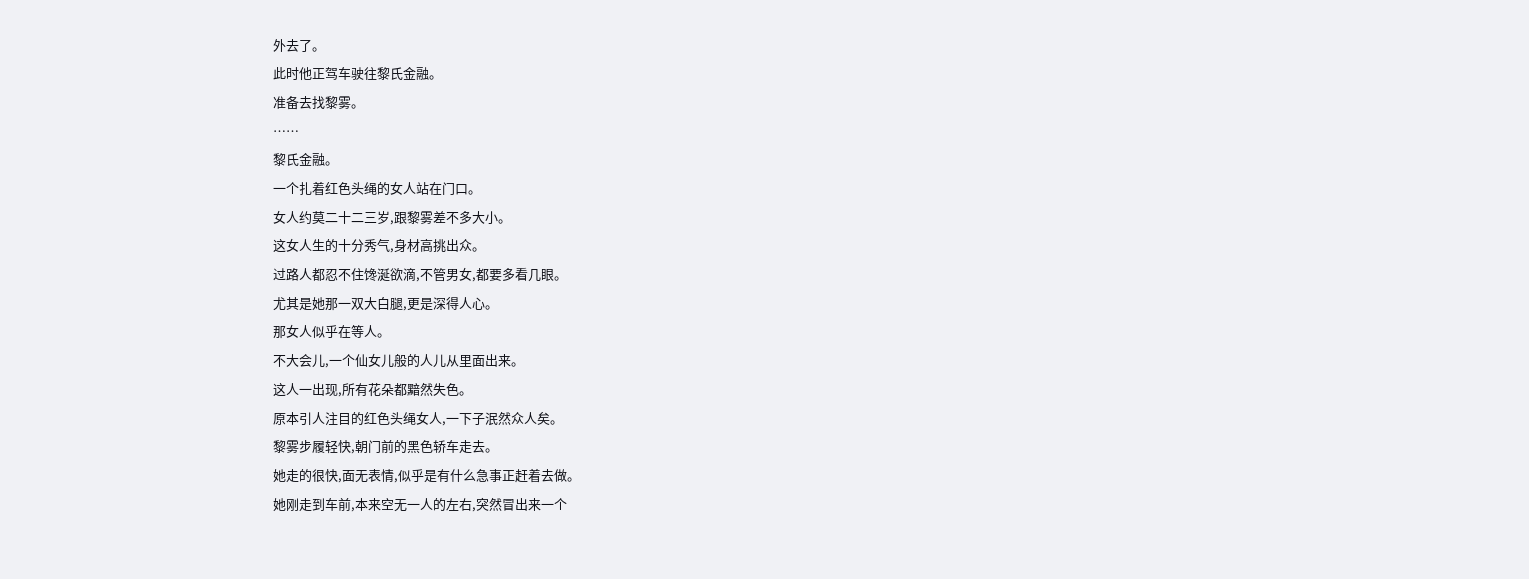外去了。
此时他正驾车驶往黎氏金融。
准备去找黎雾。
……
黎氏金融。
一个扎着红色头绳的女人站在门口。
女人约莫二十二三岁,跟黎雾差不多大小。
这女人生的十分秀气,身材高挑出众。
过路人都忍不住馋涎欲滴,不管男女,都要多看几眼。
尤其是她那一双大白腿,更是深得人心。
那女人似乎在等人。
不大会儿,一个仙女儿般的人儿从里面出来。
这人一出现,所有花朵都黯然失色。
原本引人注目的红色头绳女人,一下子泯然众人矣。
黎雾步履轻快,朝门前的黑色轿车走去。
她走的很快,面无表情,似乎是有什么急事正赶着去做。
她刚走到车前,本来空无一人的左右,突然冒出来一个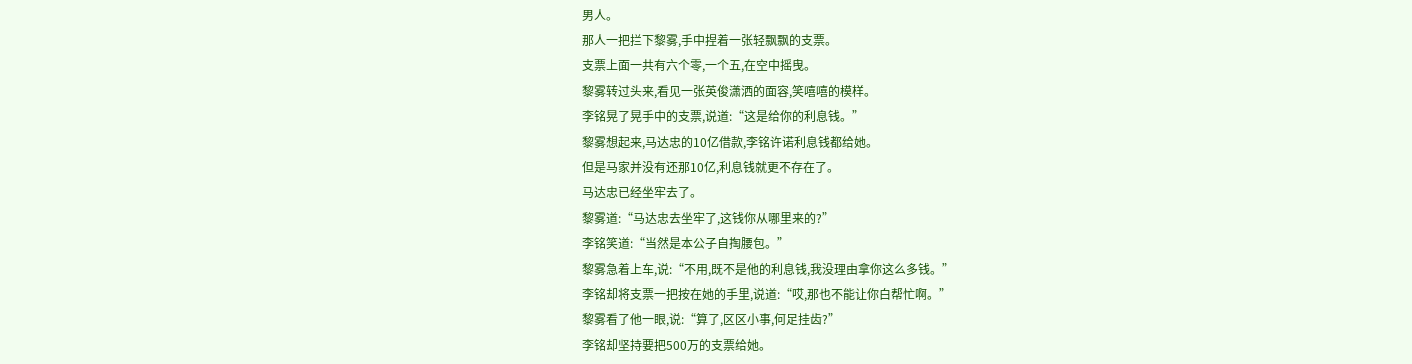男人。
那人一把拦下黎雾,手中捏着一张轻飘飘的支票。
支票上面一共有六个零,一个五,在空中摇曳。
黎雾转过头来,看见一张英俊潇洒的面容,笑嘻嘻的模样。
李铭晃了晃手中的支票,说道:“这是给你的利息钱。”
黎雾想起来,马达忠的10亿借款,李铭许诺利息钱都给她。
但是马家并没有还那10亿,利息钱就更不存在了。
马达忠已经坐牢去了。
黎雾道:“马达忠去坐牢了,这钱你从哪里来的?”
李铭笑道:“当然是本公子自掏腰包。”
黎雾急着上车,说:“不用,既不是他的利息钱,我没理由拿你这么多钱。”
李铭却将支票一把按在她的手里,说道:“哎,那也不能让你白帮忙啊。”
黎雾看了他一眼,说:“算了,区区小事,何足挂齿?”
李铭却坚持要把500万的支票给她。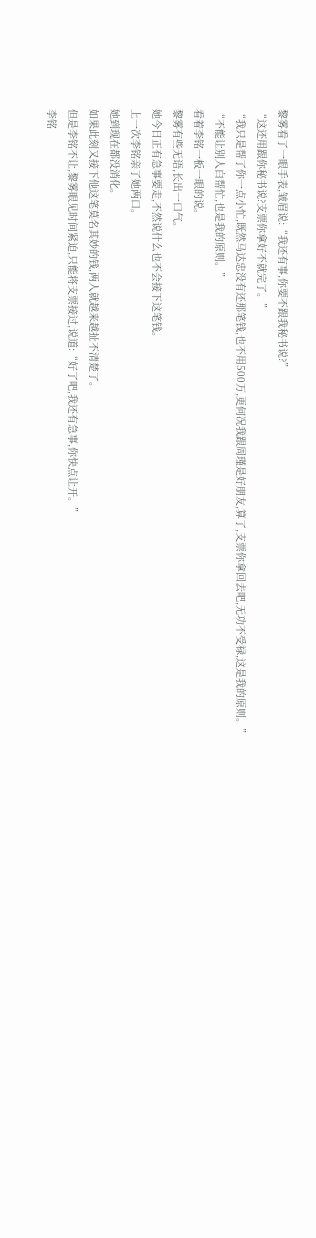黎雾看了一眼手表,皱眉说:“我还有事,你要不跟我秘书说?”
“这还用跟你秘书说?支票你拿好不就完了。”
“我只是帮了你一点小忙,既然马达忠没有还那笔钱,也不用500万,更何况我跟周瑾是好朋友,算了,支票你拿回去吧,无功不受禄,这是我的原则。”
“不能让别人白帮忙,也是我的原则。”
看着李铭一板一眼的说。
黎雾有些无语,长出一口气。
她今日正有急事要走,不然说什么也不会接下这笔钱。
上一次李铭亲了她两口。
她到现在都没消化。
如果此刻又接下他这笔莫名其妙的钱,两人就越来越扯不清楚了。
但是李铭不让,黎雾眼见时间紧迫,只能将支票接过,说道:“好了吧,我还有急事,你快点让开。”
李铭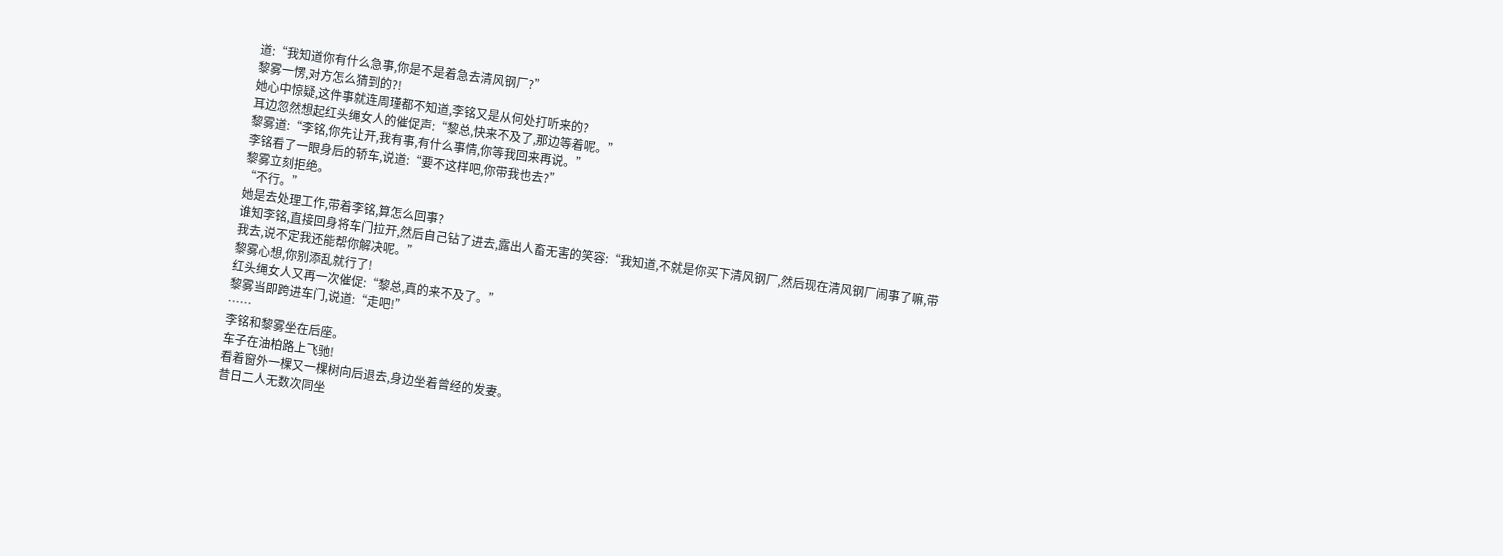道:“我知道你有什么急事,你是不是着急去清风钢厂?”
黎雾一愣,对方怎么猜到的?!
她心中惊疑,这件事就连周瑾都不知道,李铭又是从何处打听来的?
耳边忽然想起红头绳女人的催促声:“黎总,快来不及了,那边等着呢。”
黎雾道:“李铭,你先让开,我有事,有什么事情,你等我回来再说。”
李铭看了一眼身后的轿车,说道:“要不这样吧,你带我也去?”
黎雾立刻拒绝。
“不行。”
她是去处理工作,带着李铭,算怎么回事?
谁知李铭,直接回身将车门拉开,然后自己钻了进去,露出人畜无害的笑容:“我知道,不就是你买下清风钢厂,然后现在清风钢厂闹事了嘛,带我去,说不定我还能帮你解决呢。”
黎雾心想,你别添乱就行了!
红头绳女人又再一次催促:“黎总,真的来不及了。”
黎雾当即跨进车门,说道:“走吧!”
……
李铭和黎雾坐在后座。
车子在油柏路上飞驰!
看着窗外一棵又一棵树向后退去,身边坐着曾经的发妻。
昔日二人无数次同坐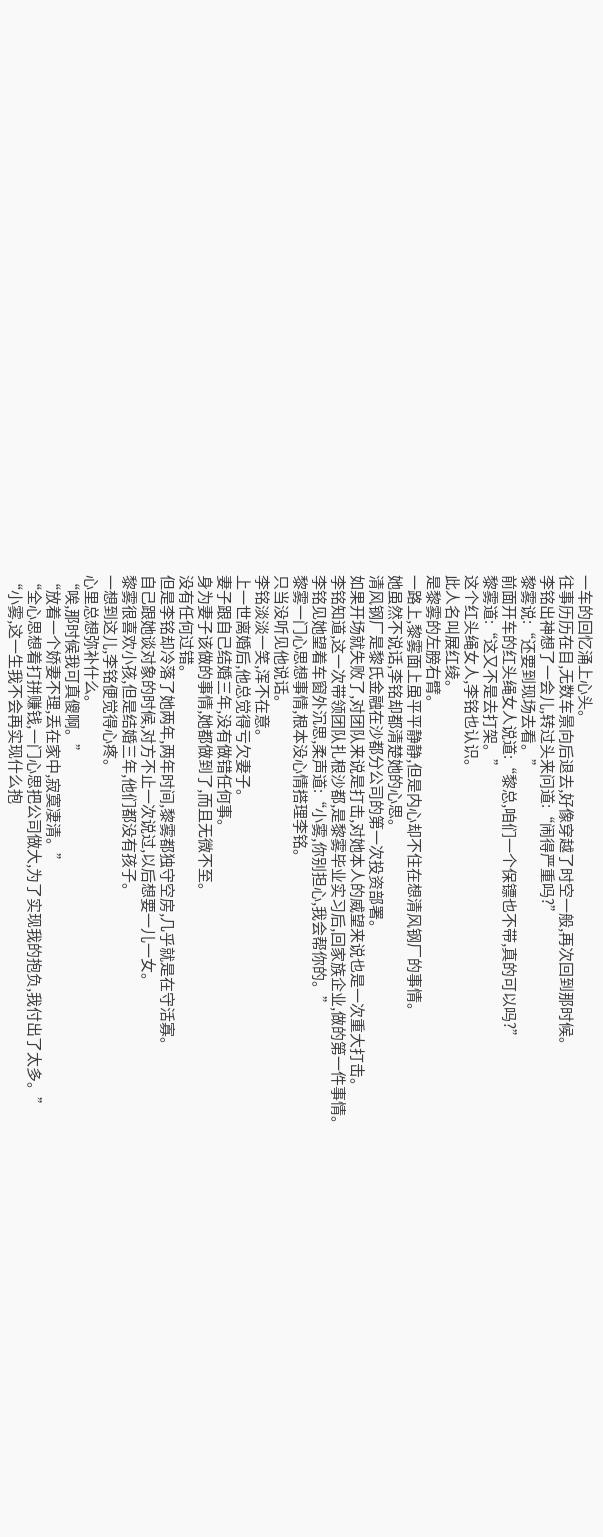一车的回忆涌上心头。
往事历历在目,无数车景向后退去,好像穿越了时空一般,再次回到那时候。
李铭出神想了一会儿,转过头来问道:“闹得严重吗?”
黎雾说:“还要到现场去看。”
前面开车的红头绳女人说道:“黎总,咱们一个保镖也不带,真的可以吗?”
黎雾道:“这又不是去打架。”
这个红头绳女人,李铭也认识。
此人名叫展红绫。
是黎雾的左膀右臂。
一路上,黎雾面上虽平平静静,但是内心却不住在想清风钢厂的事情。
她虽然不说话,李铭却都清楚她的心思。
清风钢厂是黎氏金融在沙都分公司的第一次投资部署。
如果开场就失败了,对团队来说是打击,对她本人的威望来说也是一次重大打击。
李铭知道,这一次带领团队扎根沙都,是黎雾毕业实习后,回家族企业,做的第一件事情。
李铭见她望着车窗外沉思,柔声道:“小雾,你别担心,我会帮你的。”
黎雾一门心思想事情,根本没心情搭理李铭。
只当没听见他说话。
李铭淡淡一笑,浑不在意。
上一世离婚后,他总觉得亏欠妻子。
妻子跟自己结婚三年,没有做错任何事。
身为妻子该做的事情,她都做到了,而且无微不至。
没有任何过错。
但是李铭却冷落了她两年,两年时间,黎雾都独守空房,几乎就是在守活寡。
自己跟她谈对象的时候,对方不止一次说过,以后想要一儿一女。
黎雾很喜欢小孩,但是结婚三年,他们都没有孩子。
一想到这儿,李铭便觉得心疼。
心里总想弥补什么。
“唉,那时候我可真傻啊。”
“放着一个娇妻不理,丢在家中,寂寞凄清。”
“全心思想着打拼赚钱,一门心思把公司做大,为了实现我的抱负,我付出了太多。”
“小雾,这一生我不会再实现什么抱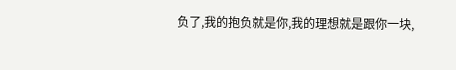负了,我的抱负就是你,我的理想就是跟你一块,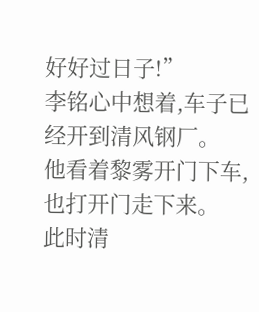好好过日子!”
李铭心中想着,车子已经开到清风钢厂。
他看着黎雾开门下车,也打开门走下来。
此时清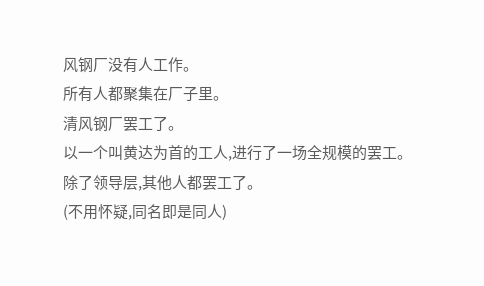风钢厂没有人工作。
所有人都聚集在厂子里。
清风钢厂罢工了。
以一个叫黄达为首的工人,进行了一场全规模的罢工。
除了领导层,其他人都罢工了。
(不用怀疑,同名即是同人)